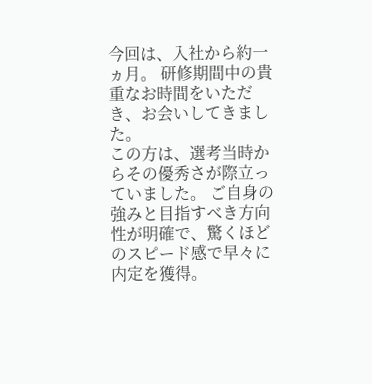今回は、入社から約一ヵ月。 研修期間中の貴重なお時間をいただき、お会いしてきました。
この方は、選考当時からその優秀さが際立っていました。 ご自身の強みと目指すべき方向性が明確で、驚くほどのスピード感で早々に内定を獲得。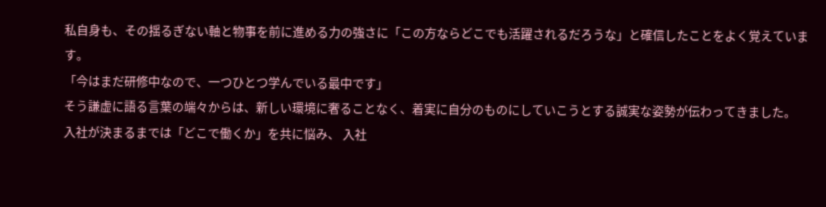私自身も、その揺るぎない軸と物事を前に進める力の強さに「この方ならどこでも活躍されるだろうな」と確信したことをよく覚えています。
「今はまだ研修中なので、一つひとつ学んでいる最中です」
そう謙虚に語る言葉の端々からは、新しい環境に奢ることなく、着実に自分のものにしていこうとする誠実な姿勢が伝わってきました。
入社が決まるまでは「どこで働くか」を共に悩み、 入社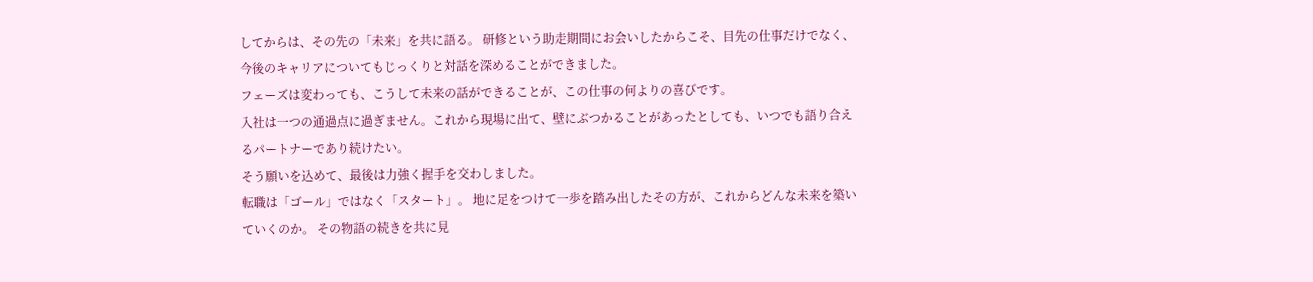してからは、その先の「未来」を共に語る。 研修という助走期間にお会いしたからこそ、目先の仕事だけでなく、今後のキャリアについてもじっくりと対話を深めることができました。
フェーズは変わっても、こうして未来の話ができることが、この仕事の何よりの喜びです。
入社は一つの通過点に過ぎません。これから現場に出て、壁にぶつかることがあったとしても、いつでも語り合えるパートナーであり続けたい。
そう願いを込めて、最後は力強く握手を交わしました。
転職は「ゴール」ではなく「スタート」。 地に足をつけて一歩を踏み出したその方が、これからどんな未来を築いていくのか。 その物語の続きを共に見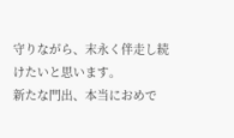守りながら、末永く伴走し続けたいと思います。
新たな門出、本当におめで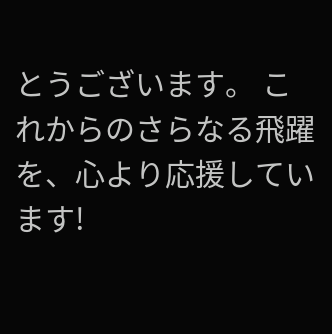とうございます。 これからのさらなる飛躍を、心より応援しています!